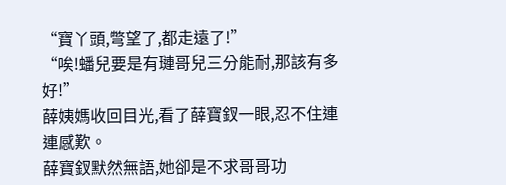“寶丫頭,彆望了,都走遠了!”
“唉!蟠兒要是有璉哥兒三分能耐,那該有多好!”
薛姨媽收回目光,看了薛寶釵一眼,忍不住連連感歎。
薛寶釵默然無語,她卻是不求哥哥功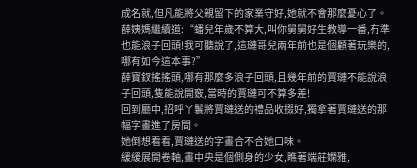成名就,但凡能將父親留下的家業守好,她就不會那麼憂心了。
薛姨媽繼續道:“蟠兒年歲不算大,叫你舅舅好生教導一番,冇準也能浪子回頭!我可聽說了,這璉哥兒兩年前也是個顧著玩樂的,哪有如今這本事?”
薛寶釵搖搖頭,哪有那麼多浪子回頭,且幾年前的賈璉不能說浪子回頭,隻能說開竅,當時的賈璉可不算多差!
回到廳中,招呼丫鬟將賈璉送的禮品收掇好,獨拿著賈璉送的那幅字畫進了房間。
她倒想看看,賈璉送的字畫合不合她口味。
緩緩展開卷軸,畫中央是個側身的少女,瞧著端莊嫻雅,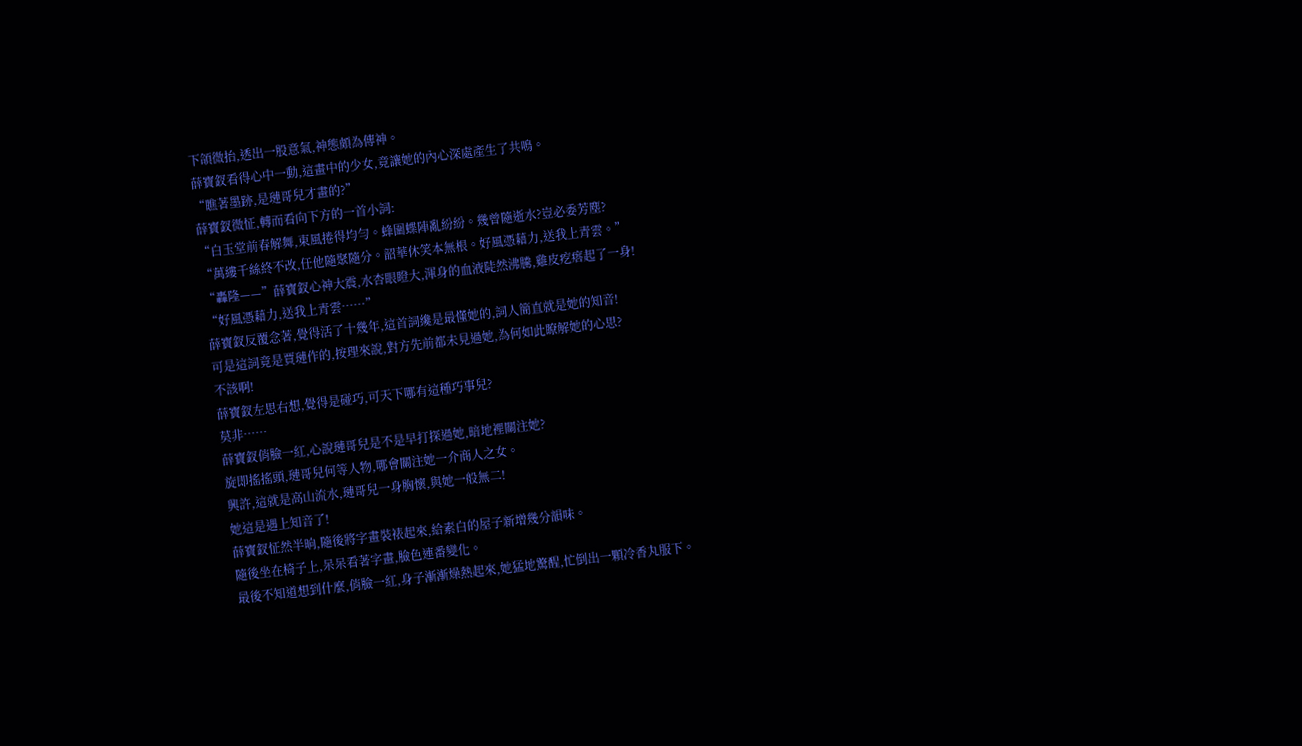下頜微抬,透出一股意氣,神態頗為傳神。
薛寶釵看得心中一動,這畫中的少女,竟讓她的內心深處產生了共鳴。
“瞧著墨跡,是璉哥兒才畫的?”
薛寶釵微怔,轉而看向下方的一首小詞:
“白玉堂前春解舞,東風捲得均勻。蜂圍蝶陣亂紛紛。幾曾隨逝水?豈必委芳塵?
“萬縷千絲終不改,任他隨聚隨分。韶華休笑本無根。好風憑藉力,送我上青雲。”
“轟隆——”薛寶釵心神大震,水杏眼瞪大,渾身的血液陡然沸騰,雞皮疙瘩起了一身!
“好風憑藉力,送我上青雲……”
薛寶釵反覆念著,覺得活了十幾年,這首詞纔是最懂她的,詞人簡直就是她的知音!
可是這詞竟是賈璉作的,按理來說,對方先前都未見過她,為何如此瞭解她的心思?
不該啊!
薛寶釵左思右想,覺得是碰巧,可天下哪有這種巧事兒?
莫非……
薛寶釵俏臉一紅,心說璉哥兒是不是早打探過她,暗地裡關注她?
旋即搖搖頭,璉哥兒何等人物,哪會關注她一介商人之女。
興許,這就是高山流水,璉哥兒一身胸懷,與她一般無二!
她這是遇上知音了!
薛寶釵怔然半晌,隨後將字畫裝裱起來,給素白的屋子新增幾分韻味。
隨後坐在椅子上,呆呆看著字畫,臉色連番變化。
最後不知道想到什麼,俏臉一紅,身子漸漸燥熱起來,她猛地驚醒,忙倒出一顆冷香丸服下。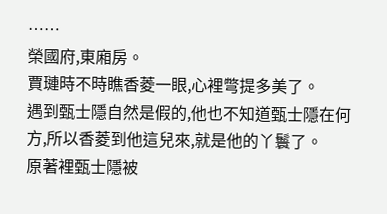……
榮國府,東廂房。
賈璉時不時瞧香菱一眼,心裡彆提多美了。
遇到甄士隱自然是假的,他也不知道甄士隱在何方,所以香菱到他這兒來,就是他的丫鬟了。
原著裡甄士隱被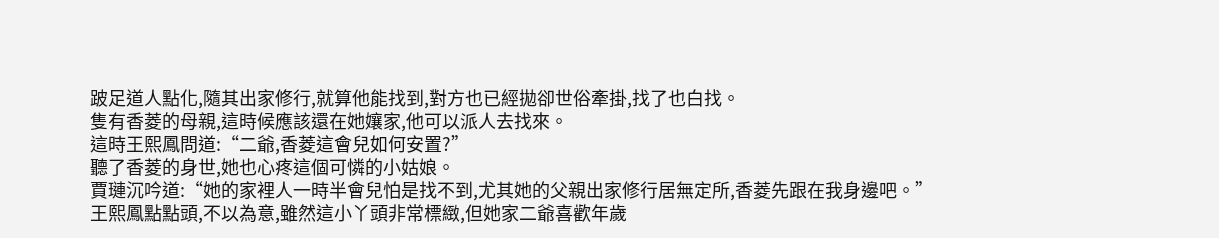跛足道人點化,隨其出家修行,就算他能找到,對方也已經拋卻世俗牽掛,找了也白找。
隻有香菱的母親,這時候應該還在她孃家,他可以派人去找來。
這時王熙鳳問道:“二爺,香菱這會兒如何安置?”
聽了香菱的身世,她也心疼這個可憐的小姑娘。
賈璉沉吟道:“她的家裡人一時半會兒怕是找不到,尤其她的父親出家修行居無定所,香菱先跟在我身邊吧。”
王熙鳳點點頭,不以為意,雖然這小丫頭非常標緻,但她家二爺喜歡年歲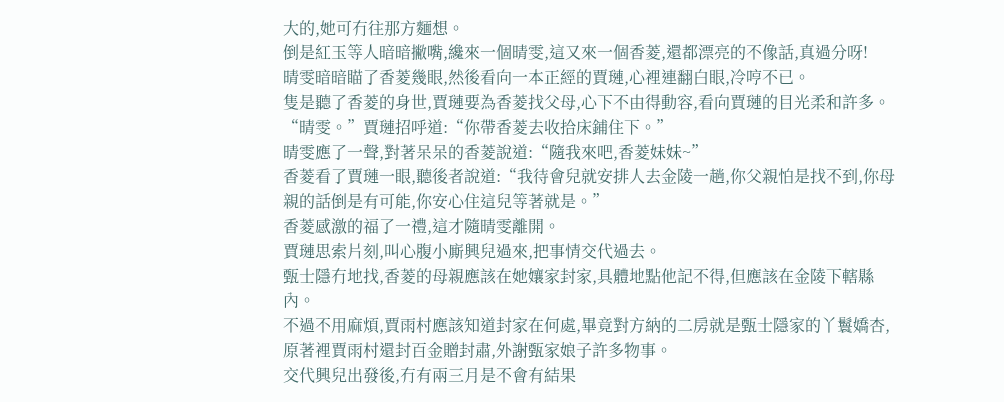大的,她可冇往那方麵想。
倒是紅玉等人暗暗撇嘴,纔來一個晴雯,這又來一個香菱,還都漂亮的不像話,真過分呀!
晴雯暗暗瞄了香菱幾眼,然後看向一本正經的賈璉,心裡連翻白眼,冷哼不已。
隻是聽了香菱的身世,賈璉要為香菱找父母,心下不由得動容,看向賈璉的目光柔和許多。
“晴雯。”賈璉招呼道:“你帶香菱去收拾床鋪住下。”
晴雯應了一聲,對著呆呆的香菱說道:“隨我來吧,香菱妹妹~”
香菱看了賈璉一眼,聽後者說道:“我待會兒就安排人去金陵一趟,你父親怕是找不到,你母親的話倒是有可能,你安心住這兒等著就是。”
香菱感激的福了一禮,這才隨晴雯離開。
賈璉思索片刻,叫心腹小廝興兒過來,把事情交代過去。
甄士隱冇地找,香菱的母親應該在她孃家封家,具體地點他記不得,但應該在金陵下轄縣內。
不過不用麻煩,賈雨村應該知道封家在何處,畢竟對方納的二房就是甄士隱家的丫鬟嬌杏,原著裡賈雨村還封百金贈封肅,外謝甄家娘子許多物事。
交代興兒出發後,冇有兩三月是不會有結果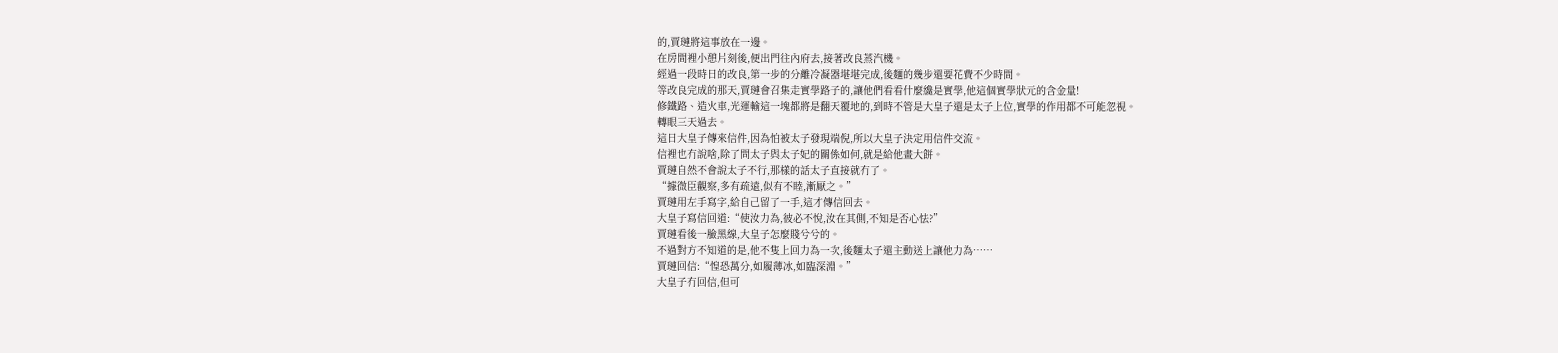的,賈璉將這事放在一邊。
在房間裡小憩片刻後,便出門往內府去,接著改良蒸汽機。
經過一段時日的改良,第一步的分離冷凝器堪堪完成,後麵的幾步還要花費不少時間。
等改良完成的那天,賈璉會召集走實學路子的,讓他們看看什麼纔是實學,他這個實學狀元的含金量!
修鐵路、造火車,光運輸這一塊都將是翻天覆地的,到時不管是大皇子還是太子上位,實學的作用都不可能忽視。
轉眼三天過去。
這日大皇子傳來信件,因為怕被太子發現端倪,所以大皇子決定用信件交流。
信裡也冇說啥,除了問太子與太子妃的關係如何,就是給他畫大餅。
賈璉自然不會說太子不行,那樣的話太子直接就冇了。
“據微臣觀察,多有疏遠,似有不睦,漸厭之。”
賈璉用左手寫字,給自己留了一手,這才傳信回去。
大皇子寫信回道:“使汝力為,彼必不悅,汝在其側,不知是否心怯?”
賈璉看後一臉黑線,大皇子怎麼賤兮兮的。
不過對方不知道的是,他不隻上回力為一次,後麵太子還主動送上讓他力為……
賈璉回信:“惶恐萬分,如履薄冰,如臨深淵。”
大皇子冇回信,但可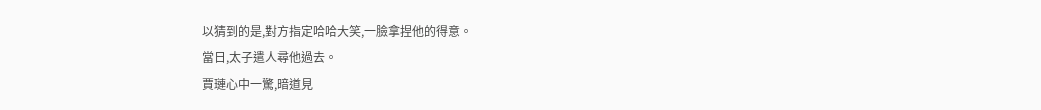以猜到的是,對方指定哈哈大笑,一臉拿捏他的得意。
當日,太子遣人尋他過去。
賈璉心中一驚,暗道見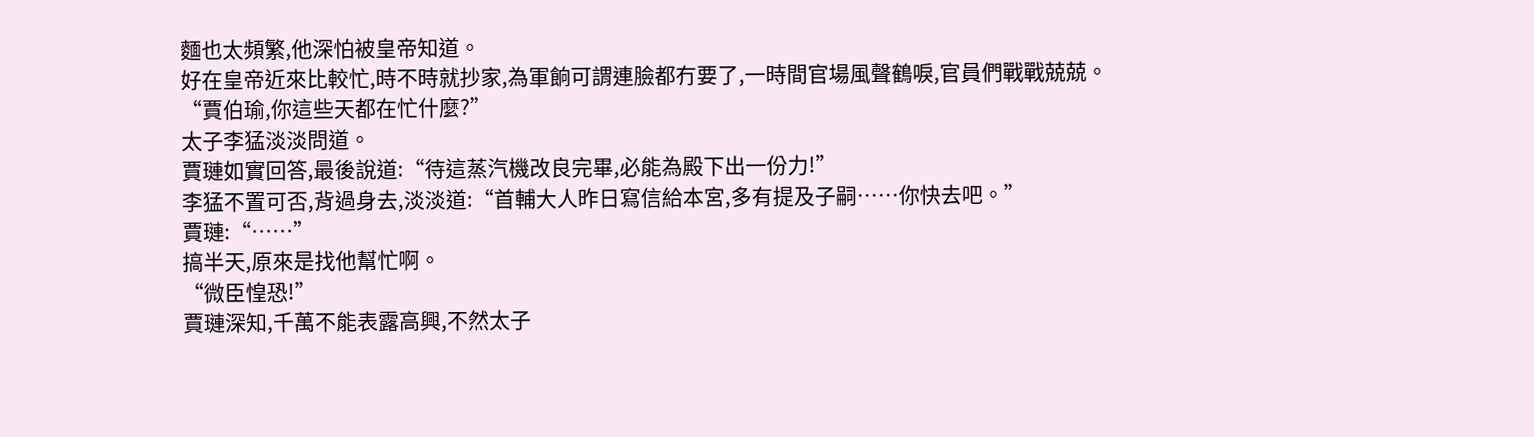麵也太頻繁,他深怕被皇帝知道。
好在皇帝近來比較忙,時不時就抄家,為軍餉可謂連臉都冇要了,一時間官場風聲鶴唳,官員們戰戰兢兢。
“賈伯瑜,你這些天都在忙什麼?”
太子李猛淡淡問道。
賈璉如實回答,最後說道:“待這蒸汽機改良完畢,必能為殿下出一份力!”
李猛不置可否,背過身去,淡淡道:“首輔大人昨日寫信給本宮,多有提及子嗣……你快去吧。”
賈璉:“……”
搞半天,原來是找他幫忙啊。
“微臣惶恐!”
賈璉深知,千萬不能表露高興,不然太子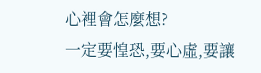心裡會怎麼想?
一定要惶恐,要心虛,要讓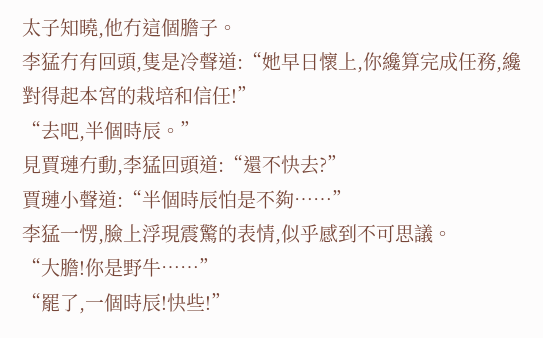太子知曉,他冇這個膽子。
李猛冇有回頭,隻是冷聲道:“她早日懷上,你纔算完成任務,纔對得起本宮的栽培和信任!”
“去吧,半個時辰。”
見賈璉冇動,李猛回頭道:“還不快去?”
賈璉小聲道:“半個時辰怕是不夠……”
李猛一愣,臉上浮現震驚的表情,似乎感到不可思議。
“大膽!你是野牛……”
“罷了,一個時辰!快些!”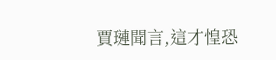賈璉聞言,這才惶恐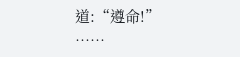道:“遵命!”
……